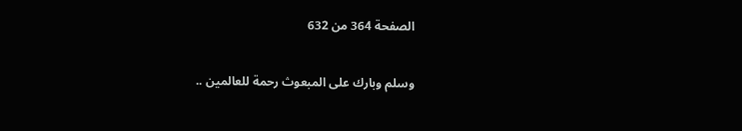الصفحة 364 من 632

وسلم وبارك على المبعوث رحمة للعالمين ..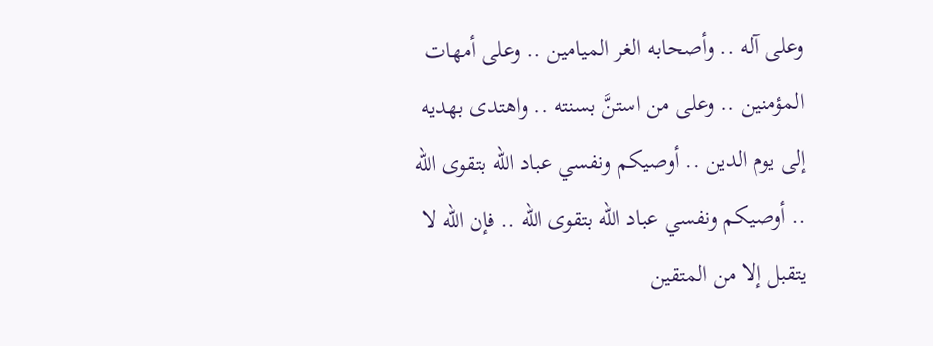وعلى آله .. وأصحابه الغر الميامين .. وعلى أمهات المؤمنين .. وعلى من استنَّ بسنته .. واهتدى بهديه إلى يوم الدين .. أوصيكم ونفسي عباد الله بتقوى الله .. أوصيكم ونفسي عباد الله بتقوى الله .. فإن الله لا يتقبل إلا من المتقين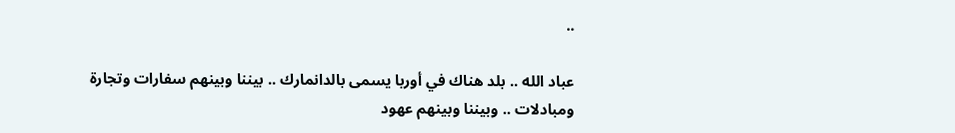..

عباد الله .. بلد هناك في أوربا يسمى بالدانمارك .. بيننا وبينهم سفارات وتجارة ومبادلات .. وبيننا وبينهم عهود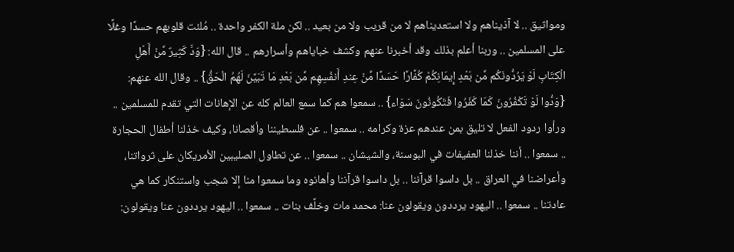ومواثيق .. لا آذيناهم ولا استعديناهم لا من قريب ولا من بعيد .. لكن ملة الكفر واحدة .. مُلئت قلوبهم حسدًا وغلًا على المسلمين .. وربنا أعلم بذلك وقد أخبرنا عنهم وكشف خباياهم وأسرارهم .. قال الله: {وَدَّ كَثِيرٌ مِّنْ أَهْلِ الْكِتَابِ لَوْ يَرُدُّونَكُم مِّن بَعْدِ إِيمَانِكُمْ كُفَّارًا حَسَدًا مِّنْ عِندِ أَنفُسِهِم مِّن بَعْدِ مَا تَبَيَّنَ لَهُمُ الْحَقُّ} .. وقال الله عنهم: {وَدُّوا لَوْ تَكْفُرُونَ كَمَا كَفَرُوا فَتَكُونُونَ سَوَاء} .. سمعوا هم كما سمع العالم كله عن الإهانات التي تقدم للمسلمين .. ورأوا ردود الفعل لا تليق بمن عندهم عزة وكرامه .. سمعوا .. عن فلسطيننا وأقصانا، وكيف خذلنا أطفال الحجارة .. سمعوا .. أننا خذلنا العفيفات في البوسنة، والشيشان .. سمعوا .. عن تطاول الصليبين الأمريكان على ثرواتنا، وأعراضنا في العراق .. بل داسوا قرآننا .. بل داسوا قرآننا وأهانوه وما سمعوا منا إلا شجب واستنكار كما هي عادتنا .. سمعوا .. اليهود يرددون ويقولون عنا: محمد مات وخلَّف بنات .. سمعوا .. اليهود يرددون عنا ويقولون: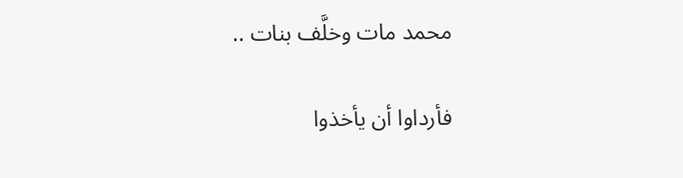محمد مات وخلَّف بنات ..

فأرداوا أن يأخذوا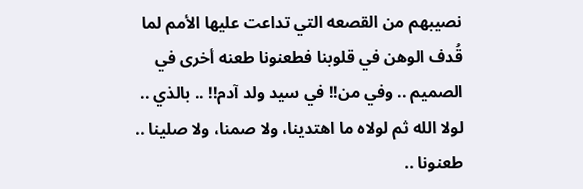نصيبهم من القصعه التي تداعت عليها الأمم لما قُدف الوهن في قلوبنا فطعنونا طعنه أخرى في الصميم .. وفي من!! في سيد ولد آدم!! .. بالذي .. لولا الله ثم لولاه ما اهتدينا، ولا صمنا، ولا صلينا .. طعنونا ..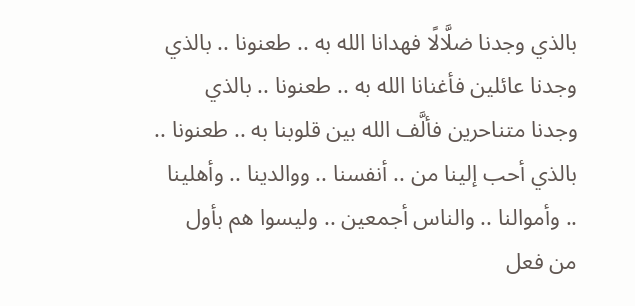بالذي وجدنا ضلَّالًا فهدانا الله به .. طعنونا .. بالذي وجدنا عائلين فأغنانا الله به .. طعنونا .. بالذي وجدنا متناحرين فألَّف الله بين قلوبنا به .. طعنونا .. بالذي أحب إلينا من .. أنفسنا .. ووالدينا .. وأهلينا .. وأموالنا .. والناس أجمعين .. وليسوا هم بأول من فعل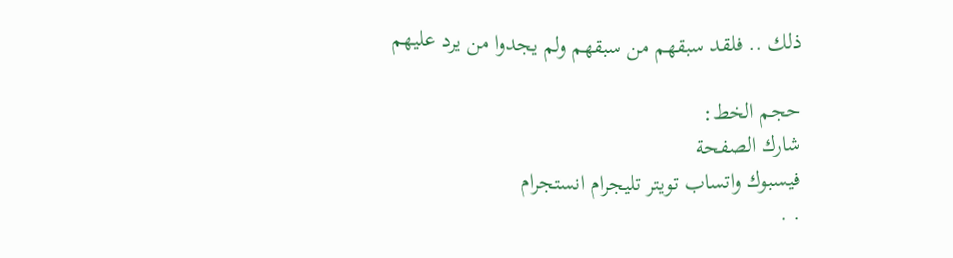ذلك .. فلقد سبقهم من سبقهم ولم يجدوا من يرد عليهم

حجم الخط:
شارك الصفحة
فيسبوك واتساب تويتر تليجرام انستجرام
. .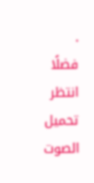.
فضلًا انتظر تحميل الصوت